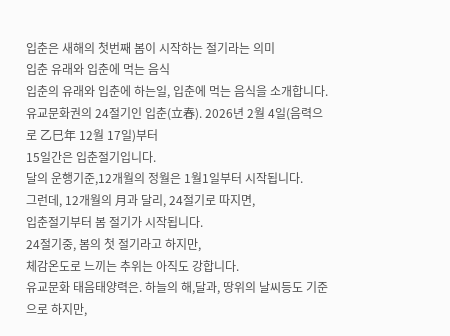입춘은 새해의 첫번째 봄이 시작하는 절기라는 의미
입춘 유래와 입춘에 먹는 음식
입춘의 유래와 입춘에 하는일, 입춘에 먹는 음식을 소개합니다.
유교문화권의 24절기인 입춘(立春). 2026년 2월 4일(음력으로 乙巳年 12월 17일)부터
15일간은 입춘절기입니다.
달의 운행기준,12개월의 정월은 1월1일부터 시작됩니다.
그런데, 12개월의 月과 달리, 24절기로 따지면,
입춘절기부터 봄 절기가 시작됩니다.
24절기중, 봄의 첫 절기라고 하지만,
체감온도로 느끼는 추위는 아직도 강합니다.
유교문화 태음태양력은. 하늘의 해,달과, 땅위의 날씨등도 기준으로 하지만,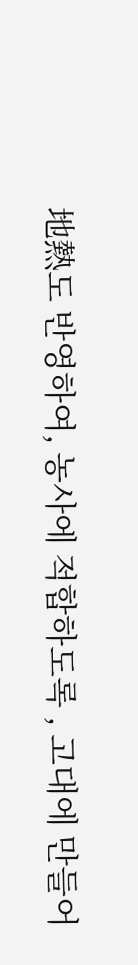地熱도 반영하여, 농사에 적합하도록 , 고대에 만들어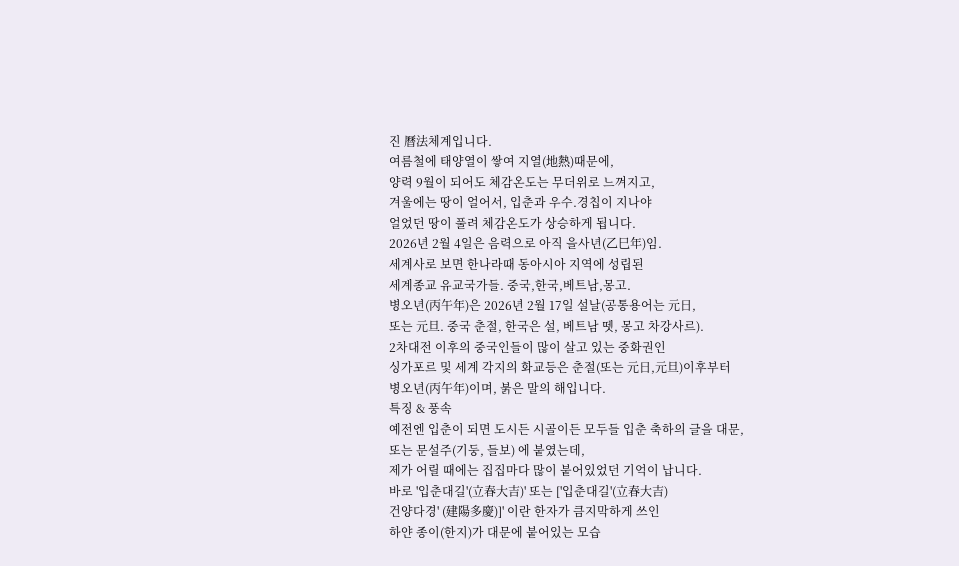진 曆法체계입니다.
여름철에 태양열이 쌓여 지열(地熱)때문에,
양력 9월이 되어도 체감온도는 무더위로 느껴지고,
겨울에는 땅이 얼어서, 입춘과 우수.경칩이 지나야
얼었던 땅이 풀려 체감온도가 상승하게 됩니다.
2026년 2월 4일은 음력으로 아직 을사년(乙巳年)임.
세계사로 보면 한나라때 동아시아 지역에 성립된
세계종교 유교국가들. 중국,한국,베트남,몽고.
병오년(丙午年)은 2026년 2월 17일 설날(공통용어는 元日,
또는 元旦. 중국 춘절, 한국은 설, 베트남 뗏, 몽고 차강사르).
2차대전 이후의 중국인들이 많이 살고 있는 중화권인
싱가포르 및 세계 각지의 화교등은 춘절(또는 元日,元旦)이후부터
병오년(丙午年)이며, 붉은 말의 해입니다.
특징 & 풍속
예전엔 입춘이 되면 도시든 시골이든 모두들 입춘 축하의 글을 대문,
또는 문설주(기둥, 들보) 에 붙였는데,
제가 어릴 때에는 집집마다 많이 붙어있었던 기억이 납니다.
바로 '입춘대길'(立春大吉)' 또는 ['입춘대길'(立春大吉)
건양다경' (建陽多慶)]' 이란 한자가 큼지막하게 쓰인
하얀 종이(한지)가 대문에 붙어있는 모습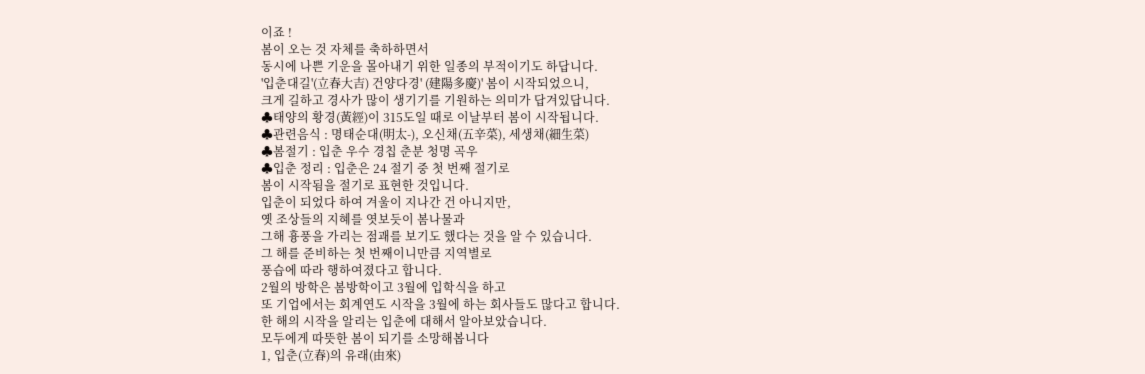이죠 !
봄이 오는 것 자체를 축하하면서
동시에 나쁜 기운을 몰아내기 위한 일종의 부적이기도 하답니다.
'입춘대길'(立春大吉) 건양다경' (建陽多慶)' 봄이 시작되었으니,
크게 길하고 경사가 많이 생기기를 기원하는 의미가 답겨있답니다.
♣태양의 황경(黃經)이 315도일 때로 이날부터 봄이 시작됩니다.
♣관련음식 : 명태순대(明太-), 오신채(五辛菜), 세생채(細生菜)
♣봄절기 : 입춘 우수 경칩 춘분 청명 곡우
♣입춘 정리 : 입춘은 24 절기 중 첫 번째 절기로
봄이 시작됨을 절기로 표현한 것입니다.
입춘이 되었다 하여 겨울이 지나간 건 아니지만,
옛 조상들의 지혜를 엿보듯이 봄나물과
그해 흉풍을 가리는 점괘를 보기도 했다는 것을 알 수 있습니다.
그 해를 준비하는 첫 번째이니만큼 지역별로
풍습에 따라 행하여졌다고 합니다.
2월의 방학은 봄방학이고 3월에 입학식을 하고
또 기업에서는 회계연도 시작을 3월에 하는 회사들도 많다고 합니다.
한 해의 시작을 알리는 입춘에 대해서 알아보았습니다.
모두에게 따뜻한 봄이 되기를 소망해봅니다
1, 입춘(立春)의 유래(由來)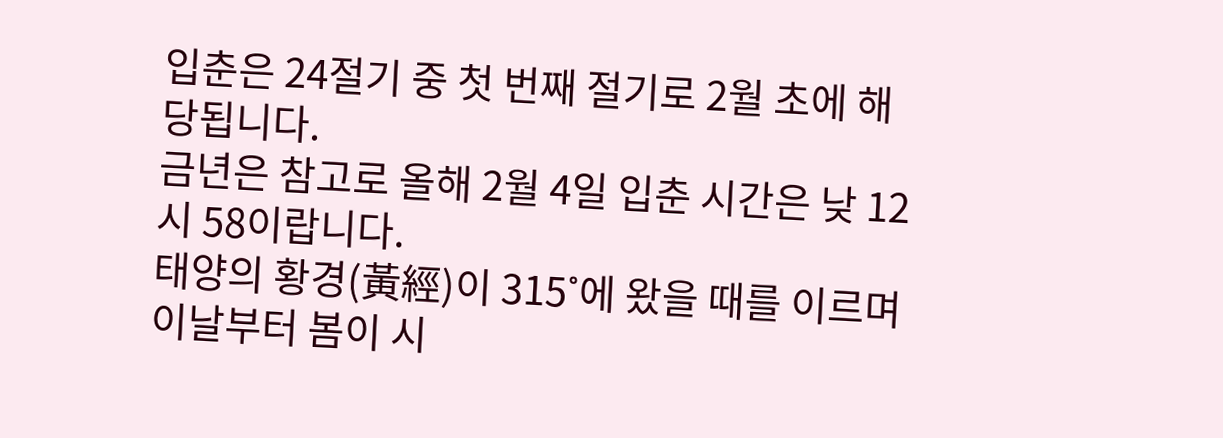입춘은 24절기 중 첫 번째 절기로 2월 초에 해당됩니다.
금년은 참고로 올해 2월 4일 입춘 시간은 낮 12시 58이랍니다.
태양의 황경(黃經)이 315˚에 왔을 때를 이르며
이날부터 봄이 시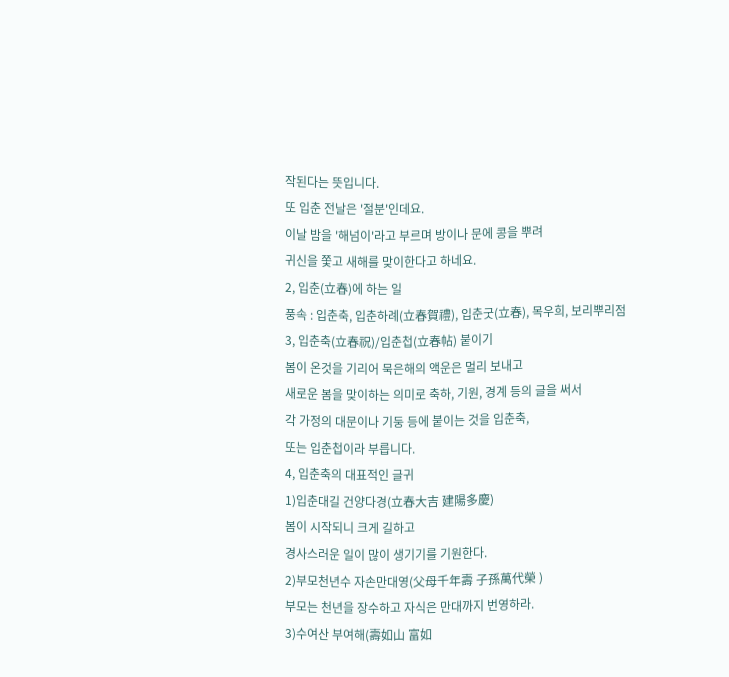작된다는 뜻입니다.
또 입춘 전날은 '절분'인데요.
이날 밤을 '해넘이'라고 부르며 방이나 문에 콩을 뿌려
귀신을 쫓고 새해를 맞이한다고 하네요.
2, 입춘(立春)에 하는 일
풍속 : 입춘축, 입춘하례(立春賀禮), 입춘굿(立春), 목우희, 보리뿌리점
3, 입춘축(立春祝)/입춘첩(立春帖) 붙이기
봄이 온것을 기리어 묵은해의 액운은 멀리 보내고
새로운 봄을 맞이하는 의미로 축하, 기원, 경계 등의 글을 써서
각 가정의 대문이나 기둥 등에 붙이는 것을 입춘축,
또는 입춘첩이라 부릅니다.
4, 입춘축의 대표적인 글귀
1)입춘대길 건양다경(立春大吉 建陽多慶)
봄이 시작되니 크게 길하고
경사스러운 일이 많이 생기기를 기원한다.
2)부모천년수 자손만대영(父母千年壽 子孫萬代榮 )
부모는 천년을 장수하고 자식은 만대까지 번영하라.
3)수여산 부여해(壽如山 富如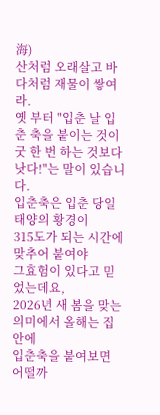海)
산처럼 오래살고 바다처럼 재물이 쌓여라.
옛 부터 "입춘 날 입춘 축을 붙이는 것이
굿 한 번 하는 것보다 낫다!"는 말이 있습니다.
입춘축은 입춘 당일 태양의 황경이
315도가 되는 시간에 맞추어 붙여야
그효험이 있다고 믿었는데요,
2026년 새 봄을 맞는 의미에서 올해는 집안에
입춘축을 붙여보면 어떨까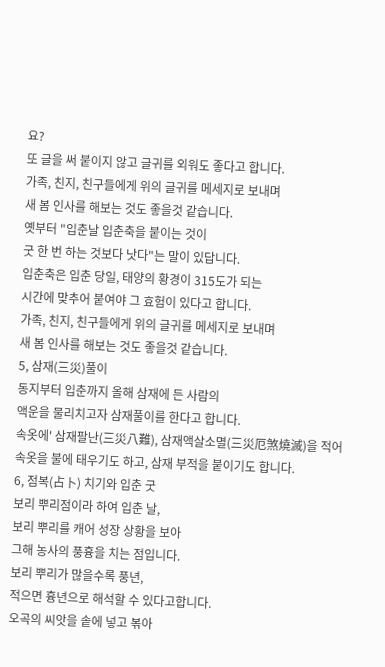요?
또 글을 써 붙이지 않고 글귀를 외워도 좋다고 합니다.
가족, 친지, 친구들에게 위의 글귀를 메세지로 보내며
새 봄 인사를 해보는 것도 좋을것 같습니다.
옛부터 "입춘날 입춘축을 붙이는 것이
굿 한 번 하는 것보다 낫다"는 말이 있답니다.
입춘축은 입춘 당일, 태양의 황경이 315도가 되는
시간에 맞추어 붙여야 그 효험이 있다고 합니다.
가족, 친지, 친구들에게 위의 글귀를 메세지로 보내며
새 봄 인사를 해보는 것도 좋을것 같습니다.
5, 삼재(三災)풀이
동지부터 입춘까지 올해 삼재에 든 사람의
액운을 물리치고자 삼재풀이를 한다고 합니다.
속옷에' 삼재팔난(三災八難), 삼재액살소멸(三災厄煞燒滅)을 적어
속옷을 불에 태우기도 하고, 삼재 부적을 붙이기도 합니다.
6, 점복(占卜) 치기와 입춘 굿
보리 뿌리점이라 하여 입춘 날,
보리 뿌리를 캐어 성장 상황을 보아
그해 농사의 풍흉을 치는 점입니다.
보리 뿌리가 많을수록 풍년,
적으면 흉년으로 해석할 수 있다고합니다.
오곡의 씨앗을 솥에 넣고 볶아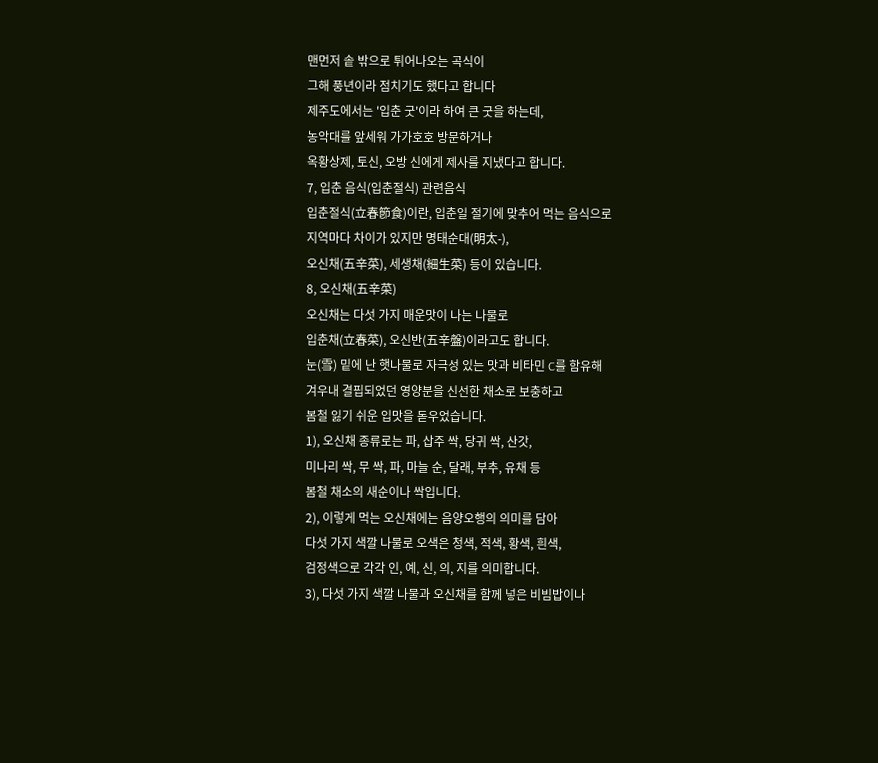맨먼저 솥 밖으로 튀어나오는 곡식이
그해 풍년이라 점치기도 했다고 합니다
제주도에서는 '입춘 굿'이라 하여 큰 굿을 하는데,
농악대를 앞세워 가가호호 방문하거나
옥황상제, 토신, 오방 신에게 제사를 지냈다고 합니다.
7, 입춘 음식(입춘절식) 관련음식
입춘절식(立春節食)이란, 입춘일 절기에 맞추어 먹는 음식으로
지역마다 차이가 있지만 명태순대(明太-),
오신채(五辛菜), 세생채(細生菜) 등이 있습니다.
8, 오신채(五辛菜)
오신채는 다섯 가지 매운맛이 나는 나물로
입춘채(立春菜), 오신반(五辛盤)이라고도 합니다.
눈(雪) 밑에 난 햇나물로 자극성 있는 맛과 비타민 C를 함유해
겨우내 결핍되었던 영양분을 신선한 채소로 보충하고
봄철 잃기 쉬운 입맛을 돋우었습니다.
1), 오신채 종류로는 파, 삽주 싹, 당귀 싹, 산갓,
미나리 싹, 무 싹, 파, 마늘 순, 달래, 부추, 유채 등
봄철 채소의 새순이나 싹입니다.
2), 이렇게 먹는 오신채에는 음양오행의 의미를 담아
다섯 가지 색깔 나물로 오색은 청색, 적색, 황색, 흰색,
검정색으로 각각 인, 예, 신, 의, 지를 의미합니다.
3), 다섯 가지 색깔 나물과 오신채를 함께 넣은 비빔밥이나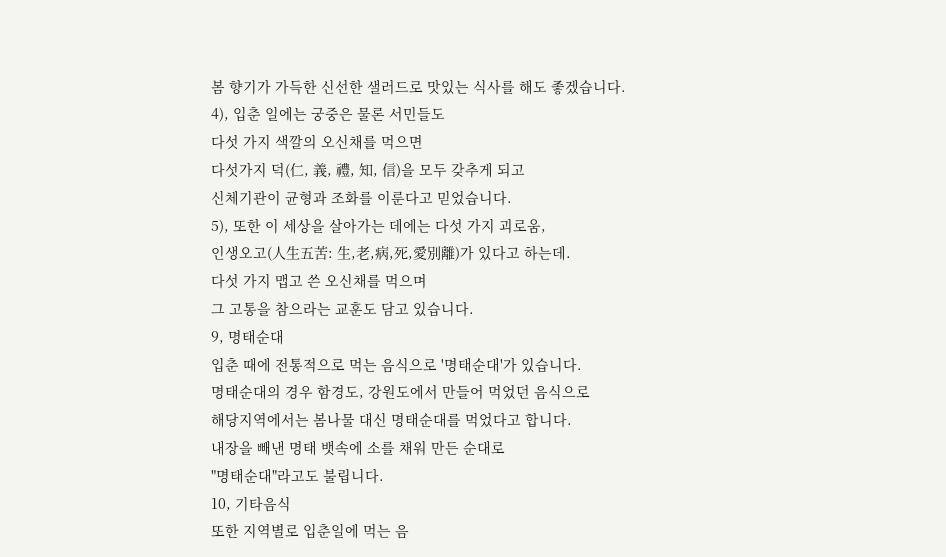봄 향기가 가득한 신선한 샐러드로 맛있는 식사를 해도 좋겠습니다.
4), 입춘 일에는 궁중은 물론 서민들도
다섯 가지 색깔의 오신채를 먹으면
다섯가지 덕(仁, 義, 禮, 知, 信)을 모두 갖추게 되고
신체기관이 균형과 조화를 이룬다고 믿었습니다.
5), 또한 이 세상을 살아가는 데에는 다섯 가지 괴로움,
인생오고(人生五苦: 生,老,病,死,愛別離)가 있다고 하는데.
다섯 가지 맵고 쓴 오신채를 먹으며
그 고통을 참으라는 교훈도 담고 있습니다.
9, 명태순대
입춘 때에 전통적으로 먹는 음식으로 '명태순대'가 있습니다.
명태순대의 경우 함경도, 강원도에서 만들어 먹었던 음식으로
해당지역에서는 봄나물 대신 명태순대를 먹었다고 합니다.
내장을 빼낸 명태 뱃속에 소를 채워 만든 순대로
"명태순대"라고도 불립니다.
10, 기타음식
또한 지역별로 입춘일에 먹는 음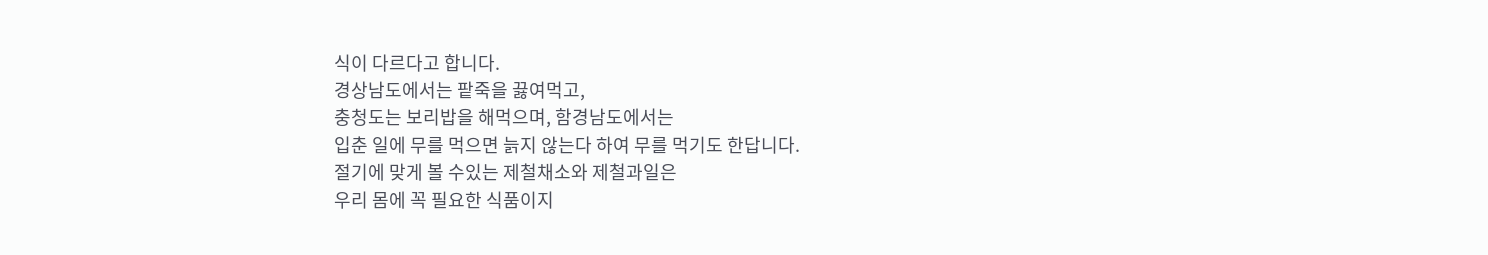식이 다르다고 합니다.
경상남도에서는 팥죽을 끓여먹고,
충청도는 보리밥을 해먹으며, 함경남도에서는
입춘 일에 무를 먹으면 늙지 않는다 하여 무를 먹기도 한답니다.
절기에 맞게 볼 수있는 제철채소와 제철과일은
우리 몸에 꼭 필요한 식품이지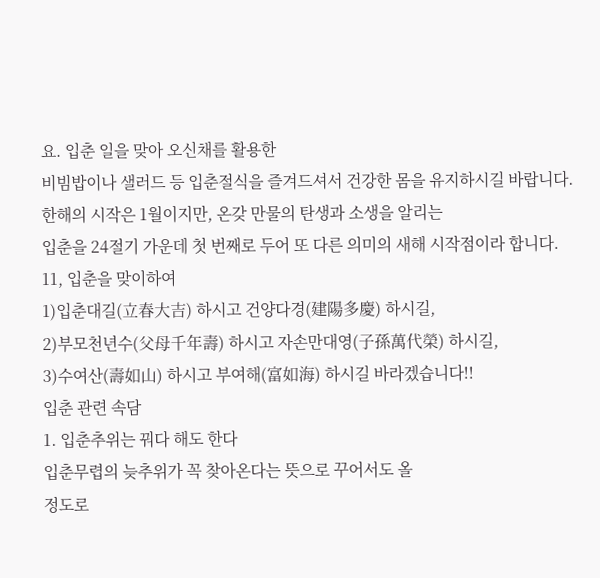요. 입춘 일을 맞아 오신채를 활용한
비빔밥이나 샐러드 등 입춘절식을 즐겨드셔서 건강한 몸을 유지하시길 바랍니다.
한해의 시작은 1월이지만, 온갖 만물의 탄생과 소생을 알리는
입춘을 24절기 가운데 첫 번째로 두어 또 다른 의미의 새해 시작점이라 합니다.
11, 입춘을 맞이하여
1)입춘대길(立春大吉) 하시고 건양다경(建陽多慶) 하시길,
2)부모천년수(父母千年壽) 하시고 자손만대영(子孫萬代榮) 하시길,
3)수여산(壽如山) 하시고 부여해(富如海) 하시길 바라겠습니다!!
입춘 관련 속담
1. 입춘추위는 꿔다 해도 한다
입춘무렵의 늦추위가 꼭 찾아온다는 뜻으로 꾸어서도 올
정도로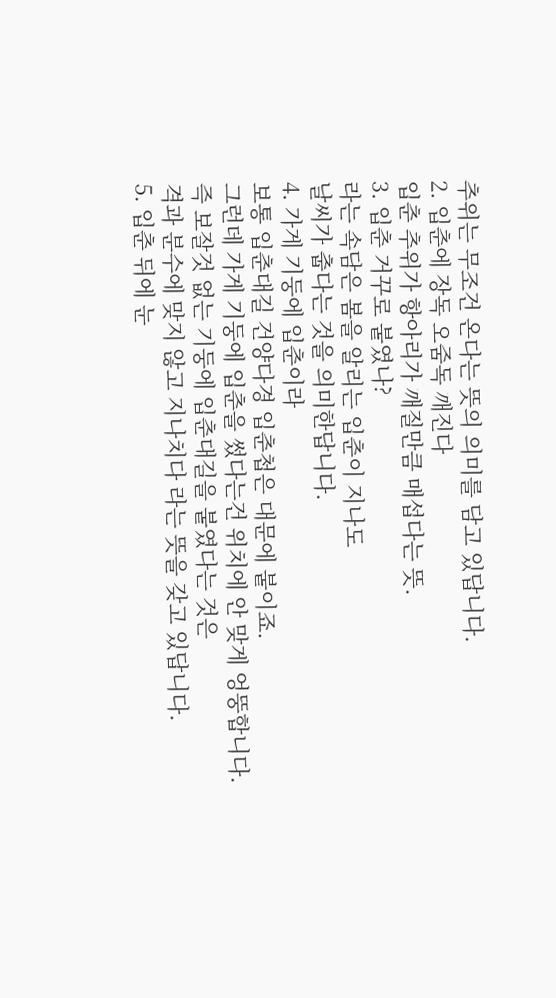추위는 무조건 온다는 뜻의 의미를 담고 있답니다.
2. 입춘에 장독 오줌독 깨진다
입춘 추위가 항아리가 깨질만큼 매섭다는 뜻.
3. 입춘 거꾸로 붙였나?
라는 속담은 봄을 알리는 입춘이 지나도
날씨가 춥다는 것을 의미한답니다.
4. 가게 기둥에 입춘이라
보통 입춘대길 건양다경 입춘첩은 대문에 붙이죠.
그런데 가게 기둥에 입춘을 썼다는건 위치에 안 맞게 엉뚱합니다.
즉 보잘것 없는 기둥에 입춘대길을 붙였다는 것은
격과 분수에 맞지 않고 지나치다 라는 뜻을 갖고 있답니다.
5. 입춘 뒤에 눈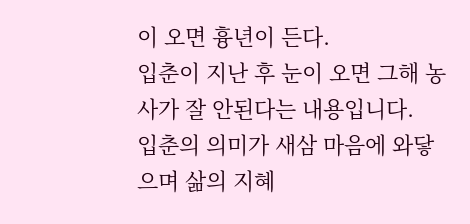이 오면 흉년이 든다.
입춘이 지난 후 눈이 오면 그해 농사가 잘 안된다는 내용입니다.
입춘의 의미가 새삼 마음에 와닿으며 삶의 지혜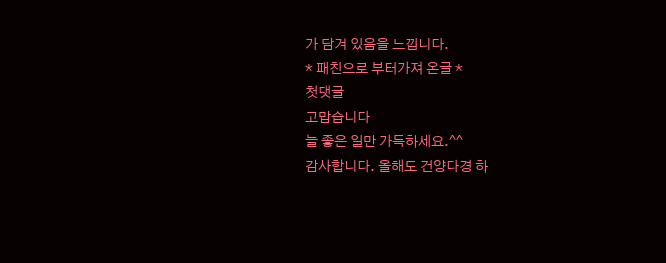가 담겨 있음을 느낍니다.
* 패친으로 부터가져 온글 *
첫댓글
고맙습니다
늘 좋은 일만 가득하세요.^^
감사합니다. 올해도 건양다경 하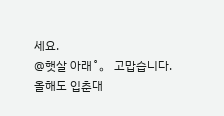세요.
@햇살 아래˚。 고맙습니다.
올해도 입춘대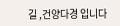길 ,건양다경 입니다